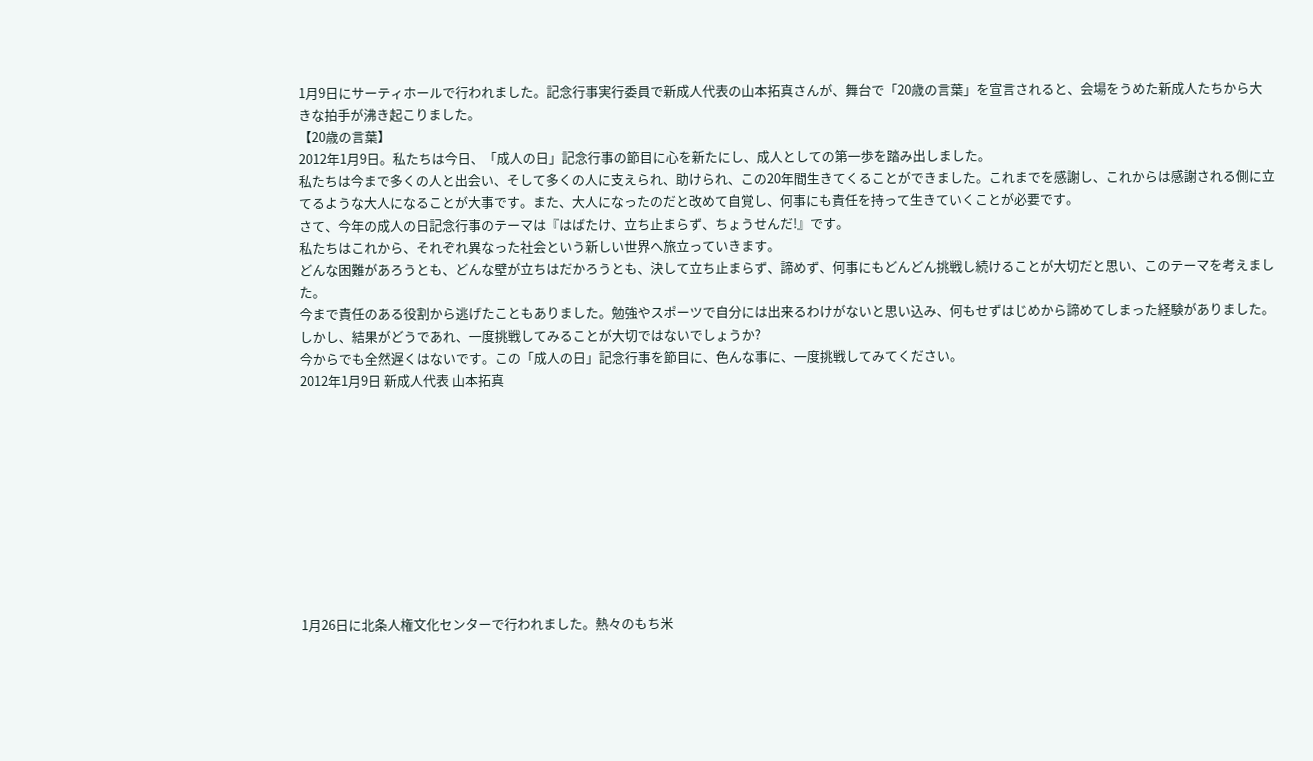1月9日にサーティホールで行われました。記念行事実行委員で新成人代表の山本拓真さんが、舞台で「20歳の言葉」を宣言されると、会場をうめた新成人たちから大きな拍手が沸き起こりました。
【20歳の言葉】
2012年1月9日。私たちは今日、「成人の日」記念行事の節目に心を新たにし、成人としての第一歩を踏み出しました。
私たちは今まで多くの人と出会い、そして多くの人に支えられ、助けられ、この20年間生きてくることができました。これまでを感謝し、これからは感謝される側に立てるような大人になることが大事です。また、大人になったのだと改めて自覚し、何事にも責任を持って生きていくことが必要です。
さて、今年の成人の日記念行事のテーマは『はばたけ、立ち止まらず、ちょうせんだ!』です。
私たちはこれから、それぞれ異なった社会という新しい世界へ旅立っていきます。
どんな困難があろうとも、どんな壁が立ちはだかろうとも、決して立ち止まらず、諦めず、何事にもどんどん挑戦し続けることが大切だと思い、このテーマを考えました。
今まで責任のある役割から逃げたこともありました。勉強やスポーツで自分には出来るわけがないと思い込み、何もせずはじめから諦めてしまった経験がありました。
しかし、結果がどうであれ、一度挑戦してみることが大切ではないでしょうか?
今からでも全然遅くはないです。この「成人の日」記念行事を節目に、色んな事に、一度挑戦してみてください。
2012年1月9日 新成人代表 山本拓真










1月26日に北条人権文化センターで行われました。熱々のもち米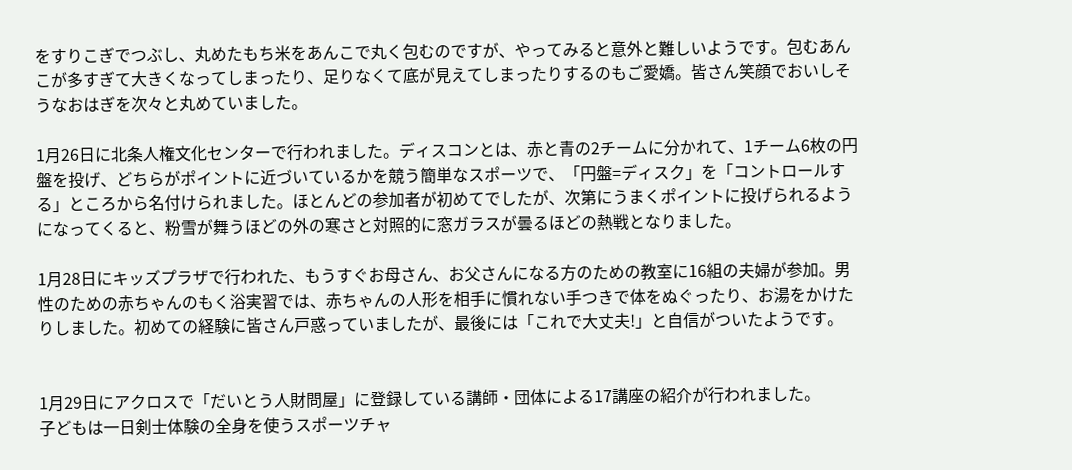をすりこぎでつぶし、丸めたもち米をあんこで丸く包むのですが、やってみると意外と難しいようです。包むあんこが多すぎて大きくなってしまったり、足りなくて底が見えてしまったりするのもご愛嬌。皆さん笑顔でおいしそうなおはぎを次々と丸めていました。

1月26日に北条人権文化センターで行われました。ディスコンとは、赤と青の2チームに分かれて、1チーム6枚の円盤を投げ、どちらがポイントに近づいているかを競う簡単なスポーツで、「円盤=ディスク」を「コントロールする」ところから名付けられました。ほとんどの参加者が初めてでしたが、次第にうまくポイントに投げられるようになってくると、粉雪が舞うほどの外の寒さと対照的に窓ガラスが曇るほどの熱戦となりました。

1月28日にキッズプラザで行われた、もうすぐお母さん、お父さんになる方のための教室に16組の夫婦が参加。男性のための赤ちゃんのもく浴実習では、赤ちゃんの人形を相手に慣れない手つきで体をぬぐったり、お湯をかけたりしました。初めての経験に皆さん戸惑っていましたが、最後には「これで大丈夫!」と自信がついたようです。


1月29日にアクロスで「だいとう人財問屋」に登録している講師・団体による17講座の紹介が行われました。
子どもは一日剣士体験の全身を使うスポーツチャ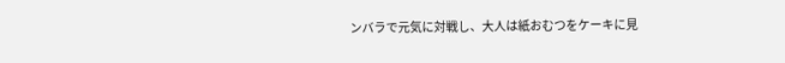ンバラで元気に対戦し、大人は紙おむつをケーキに見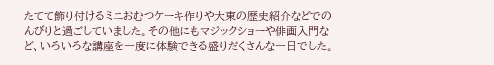たてて飾り付けるミニおむつケーキ作りや大東の歴史紹介などでのんびりと過ごしていました。その他にもマジックショーや俳画入門など、いろいろな講座を一度に体験できる盛りだくさんな一日でした。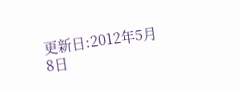更新日:2012年5月8日